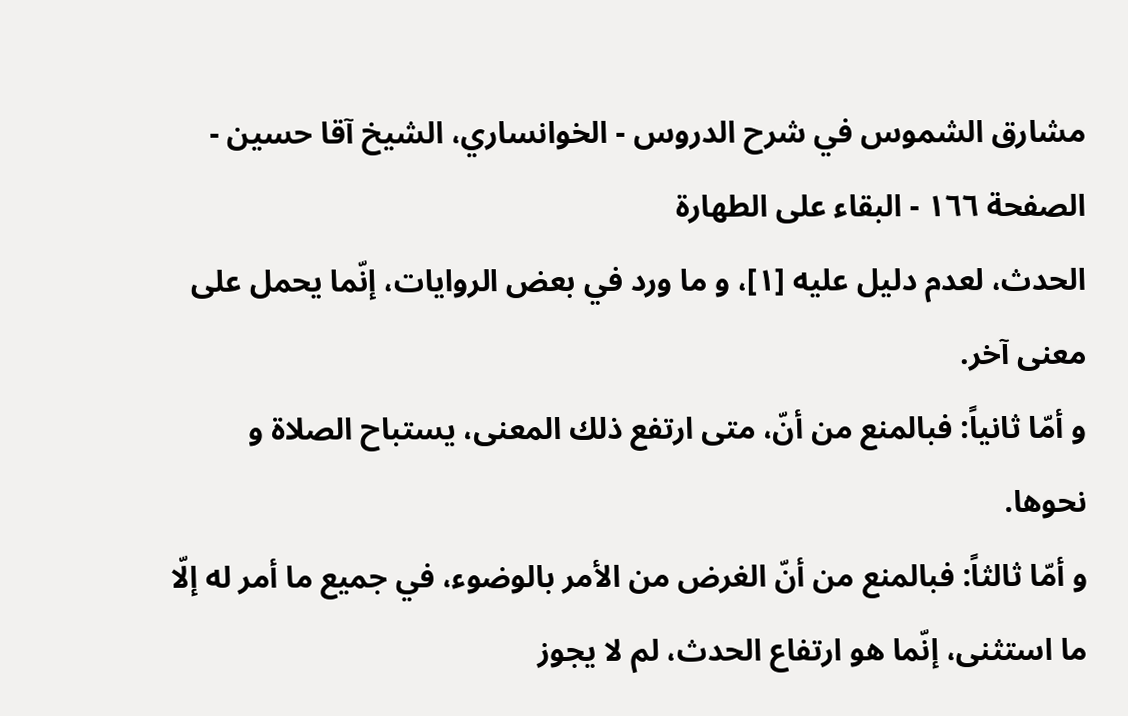مشارق الشموس في شرح الدروس - الخوانساري، الشيخ آقا حسين - الصفحة ١٦٦ - البقاء على الطهارة
الحدث، لعدم دليل عليه [١]، و ما ورد في بعض الروايات، إنّما يحمل على معنى آخر.
و أمّا ثانياً: فبالمنع من أنّ، متى ارتفع ذلك المعنى، يستباح الصلاة و نحوها.
و أمّا ثالثاً: فبالمنع من أنّ الغرض من الأمر بالوضوء، في جميع ما أمر له إلّا ما استثنى، إنّما هو ارتفاع الحدث، لم لا يجوز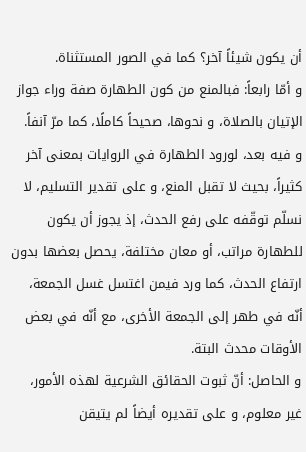أن يكون شيئاً آخر؟ كما في الصور المستثناة.
و أمّا رابعاً: فبالمنع من كون الطهارة صفة وراء جواز الإتيان بالصلاة، و نحوها، صحيحاً كاملًا، كما مرّ آنفاً.
و فيه بعد، لورود الطهارة في الروايات بمعنى آخر كثيراً، بحيث لا تقبل المنع، و على تقدير التسليم، لا نسلّم توقّفه على رفع الحدث، إذ يجوز أن يكون للطهارة مراتب، أو معان مختلفة، يحصل بعضها بدون ارتفاع الحدث، كما ورد فيمن اغتسل غسل الجمعة، أنّه في طهر إلى الجمعة الأخرى، مع أنّه في بعض الأوقات محدث البتة.
و الحاصل: أنّ ثبوت الحقائق الشرعية لهذه الأمور، غير معلوم، و على تقديره أيضاً لم يتيقن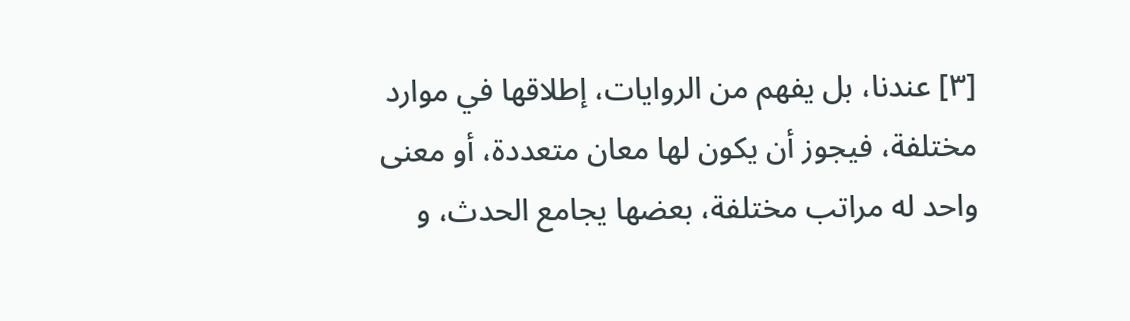[٣] عندنا، بل يفهم من الروايات، إطلاقها في موارد مختلفة، فيجوز أن يكون لها معان متعددة، أو معنى واحد له مراتب مختلفة، بعضها يجامع الحدث، و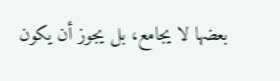بعضها لا يجامع، بل يجوز أن يكون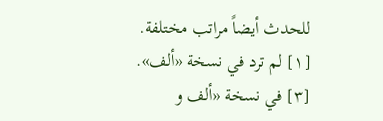للحدث أيضاً مراتب مختلفة.
[١] لم ترد في نسخة «ألف».
[٣] في نسخة «ألف و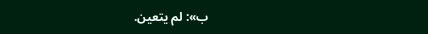ب»: لم يتعين.